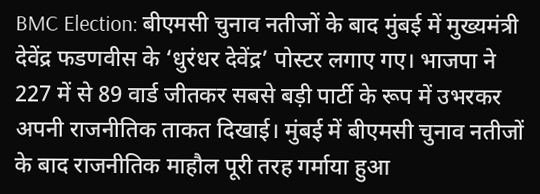BMC Election: बीएमसी चुनाव नतीजों के बाद मुंबई में मुख्यमंत्री देवेंद्र फडणवीस के ‘धुरंधर देवेंद्र’ पोस्टर लगाए गए। भाजपा ने 227 में से 89 वार्ड जीतकर सबसे बड़ी पार्टी के रूप में उभरकर अपनी राजनीतिक ताकत दिखाई। मुंबई में बीएमसी चुनाव नतीजों के बाद राजनीतिक माहौल पूरी तरह गर्माया हुआ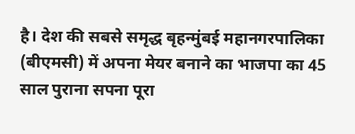है। देश की सबसे समृद्ध बृहन्मुंबई महानगरपालिका (बीएमसी) में अपना मेयर बनाने का भाजपा का 45 साल पुराना सपना पूरा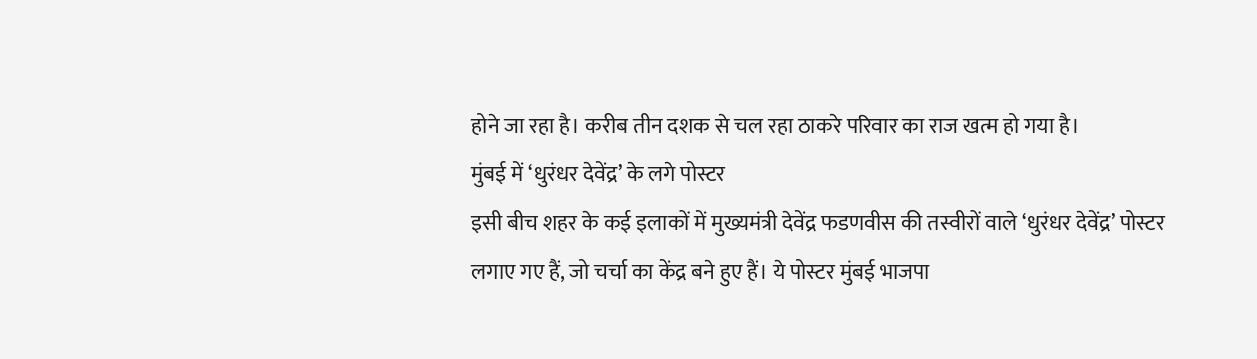होने जा रहा है। करीब तीन दशक से चल रहा ठाकरे परिवार का राज खत्म हो गया है।
मुंबई में ‘धुरंधर देवेंद्र’ के लगे पोस्टर
इसी बीच शहर के कई इलाकों में मुख्यमंत्री देवेंद्र फडणवीस की तस्वीरों वाले ‘धुरंधर देवेंद्र’ पोस्टर लगाए गए हैं, जो चर्चा का केंद्र बने हुए हैं। ये पोस्टर मुंबई भाजपा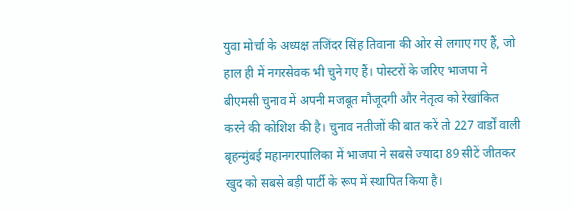युवा मोर्चा के अध्यक्ष तजिंदर सिंह तिवाना की ओर से लगाए गए हैं, जो हाल ही में नगरसेवक भी चुने गए हैं। पोस्टरों के जरिए भाजपा ने बीएमसी चुनाव में अपनी मजबूत मौजूदगी और नेतृत्व को रेखांकित करने की कोशिश की है। चुनाव नतीजों की बात करें तो 227 वार्डों वाली बृहन्मुंबई महानगरपालिका में भाजपा ने सबसे ज्यादा 89 सीटें जीतकर खुद को सबसे बड़ी पार्टी के रूप में स्थापित किया है।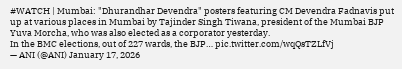#WATCH | Mumbai: "Dhurandhar Devendra" posters featuring CM Devendra Fadnavis put up at various places in Mumbai by Tajinder Singh Tiwana, president of the Mumbai BJP Yuva Morcha, who was also elected as a corporator yesterday.
In the BMC elections, out of 227 wards, the BJP… pic.twitter.com/wqQsTZLfVj
— ANI (@ANI) January 17, 2026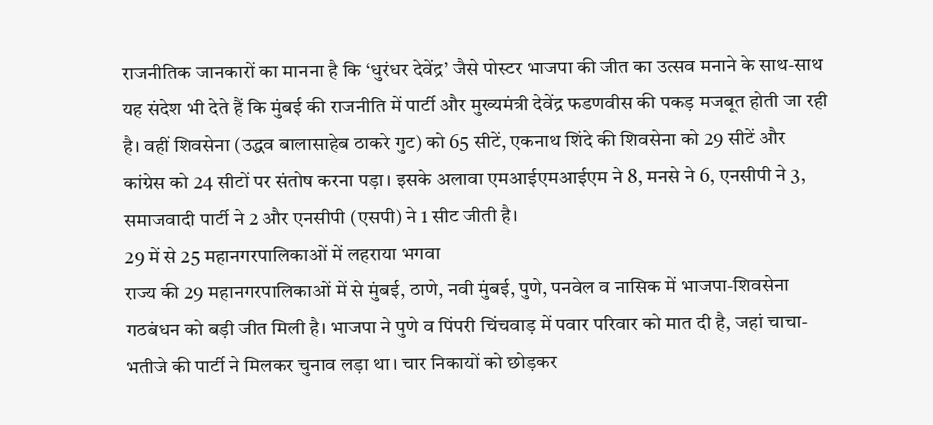राजनीतिक जानकारों का मानना है कि ‘धुरंधर देवेंद्र’ जैसे पोस्टर भाजपा की जीत का उत्सव मनाने के साथ-साथ यह संदेश भी देते हैं कि मुंबई की राजनीति में पार्टी और मुख्यमंत्री देवेंद्र फडणवीस की पकड़ मजबूत होती जा रही है। वहीं शिवसेना (उद्धव बालासाहेब ठाकरे गुट) को 65 सीटें, एकनाथ शिंदे की शिवसेना को 29 सीटें और कांग्रेस को 24 सीटों पर संतोष करना पड़ा। इसके अलावा एमआईएमआईएम ने 8, मनसे ने 6, एनसीपी ने 3, समाजवादी पार्टी ने 2 और एनसीपी (एसपी) ने 1 सीट जीती है।
29 में से 25 महानगरपालिकाओं में लहराया भगवा
राज्य की 29 महानगरपालिकाओं में से मुंबई, ठाणे, नवी मुंबई, पुणे, पनवेल व नासिक में भाजपा-शिवसेना गठबंधन को बड़ी जीत मिली है। भाजपा ने पुणे व पिंपरी चिंचवाड़ में पवार परिवार को मात दी है, जहां चाचा-भतीजे की पार्टी ने मिलकर चुनाव लड़ा था। चार निकायों को छोड़कर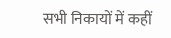सभी निकायों में कहीं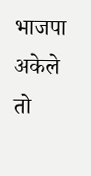भाजपा अकेले तो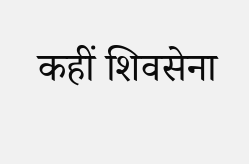कहीं शिवसेना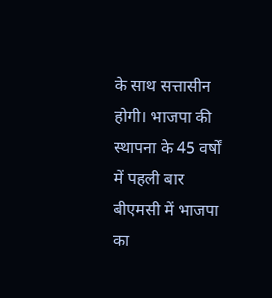के साथ सत्तासीन होगी। भाजपा की स्थापना के 45 वर्षों में पहली बार बीएमसी में भाजपा का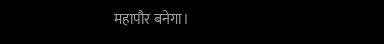महापौर बनेगा।